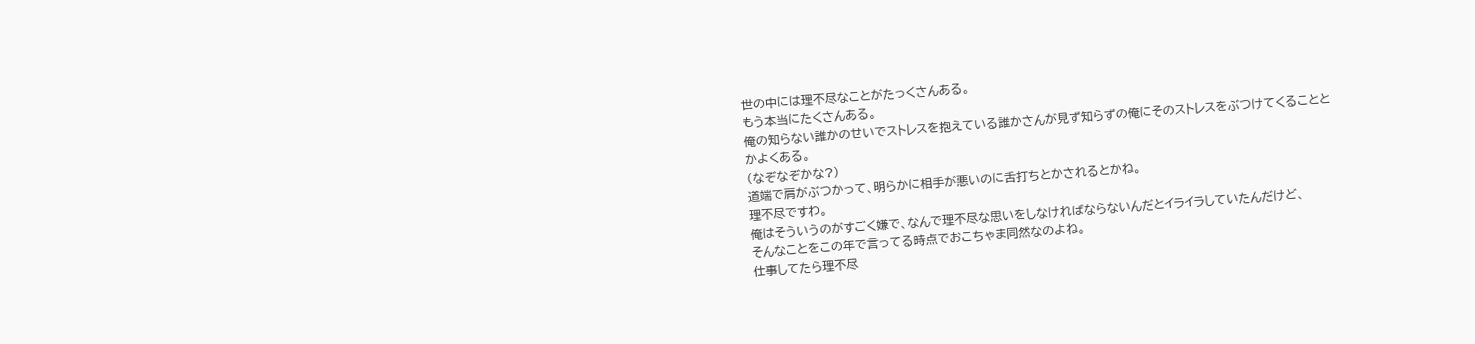世の中には理不尽なことがたっくさんある。
もう本当にたくさんある。
俺の知らない誰かのせいでストレスを抱えている誰かさんが見ず知らずの俺にそのストレスをぶつけてくることとかよくある。
(なぞなぞかな?)
道端で肩がぶつかって、明らかに相手が悪いのに舌打ちとかされるとかね。
理不尽ですわ。
俺はそういうのがすごく嫌で、なんで理不尽な思いをしなければならないんだとイライラしていたんだけど、
そんなことをこの年で言ってる時点でおこちゃま同然なのよね。
仕事してたら理不尽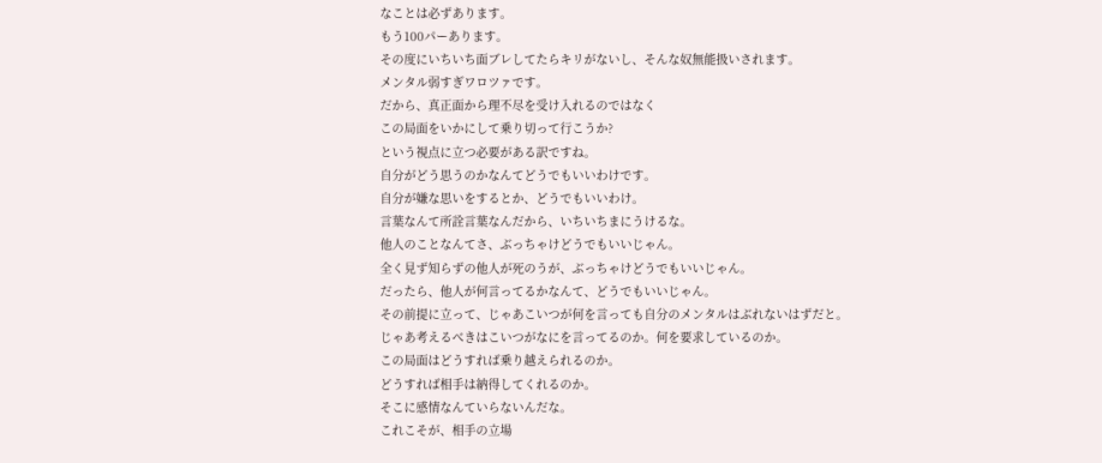なことは必ずあります。
もう100パーあります。
その度にいちいち面ブレしてたらキリがないし、そんな奴無能扱いされます。
メンタル弱すぎワロツァです。
だから、真正面から理不尽を受け入れるのではなく
この局面をいかにして乗り切って行こうか?
という視点に立つ必要がある訳ですね。
自分がどう思うのかなんてどうでもいいわけです。
自分が嫌な思いをするとか、どうでもいいわけ。
言葉なんて所詮言葉なんだから、いちいちまにうけるな。
他人のことなんてさ、ぶっちゃけどうでもいいじゃん。
全く見ず知らずの他人が死のうが、ぶっちゃけどうでもいいじゃん。
だったら、他人が何言ってるかなんて、どうでもいいじゃん。
その前提に立って、じゃあこいつが何を言っても自分のメンタルはぶれないはずだと。
じゃあ考えるべきはこいつがなにを言ってるのか。何を要求しているのか。
この局面はどうすれば乗り越えられるのか。
どうすれば相手は納得してくれるのか。
そこに感情なんていらないんだな。
これこそが、相手の立場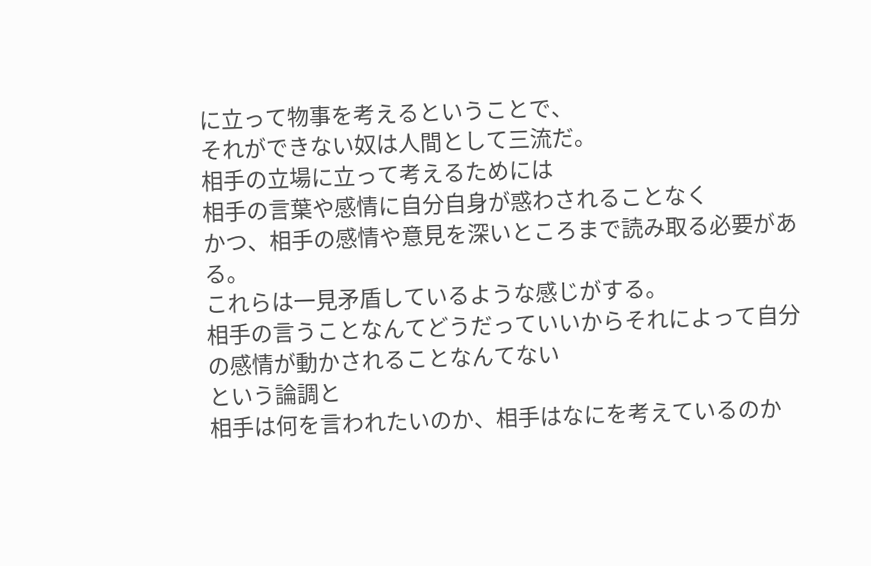に立って物事を考えるということで、
それができない奴は人間として三流だ。
相手の立場に立って考えるためには
相手の言葉や感情に自分自身が惑わされることなく
かつ、相手の感情や意見を深いところまで読み取る必要がある。
これらは一見矛盾しているような感じがする。
相手の言うことなんてどうだっていいからそれによって自分の感情が動かされることなんてない
という論調と
相手は何を言われたいのか、相手はなにを考えているのか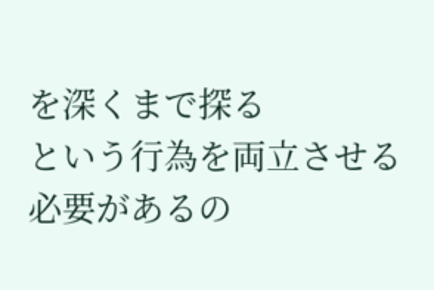を深くまで探る
という行為を両立させる必要があるの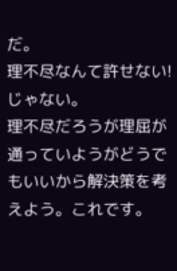だ。
理不尽なんて許せない!じゃない。
理不尽だろうが理屈が通っていようがどうでもいいから解決策を考えよう。これです。